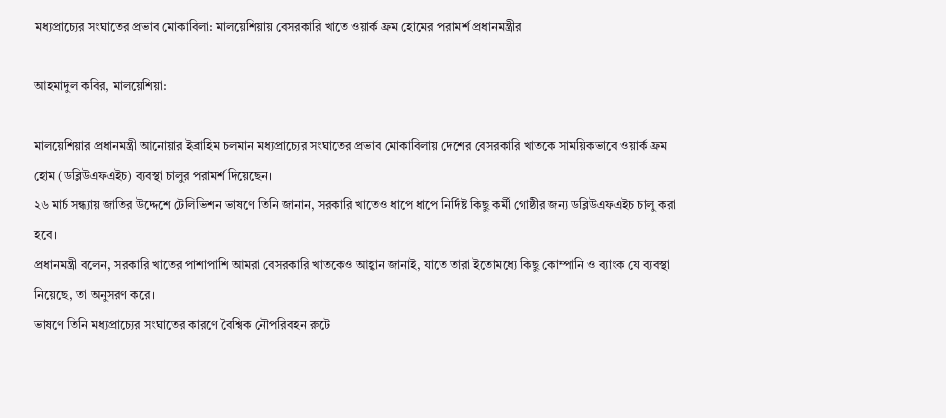মধ্যপ্রাচ্যের সংঘাতের প্রভাব মোকাবিলা: মালয়েশিয়ায় বেসরকারি খাতে ওয়ার্ক ফ্রম হোমের পরামর্শ প্রধানমন্ত্রীর

আহমাদুল কবির, মালয়েশিয়া:

মালয়েশিয়ার প্রধানমন্ত্রী আনোয়ার ইব্রাহিম চলমান মধ্যপ্রাচ্যের সংঘাতের প্রভাব মোকাবিলায় দেশের বেসরকারি খাতকে সাময়িকভাবে ওয়ার্ক ফ্রম হোম (ডব্লিউএফএইচ) ব্যবস্থা চালুর পরামর্শ দিয়েছেন।
২৬ মার্চ সন্ধ্যায় জাতির উদ্দেশে টেলিভিশন ভাষণে তিনি জানান, সরকারি খাতেও ধাপে ধাপে নির্দিষ্ট কিছু কর্মী গোষ্ঠীর জন্য ডব্লিউএফএইচ চালু করা হবে।
প্রধানমন্ত্রী বলেন, সরকারি খাতের পাশাপাশি আমরা বেসরকারি খাতকেও আহ্বান জানাই, যাতে তারা ইতোমধ্যে কিছু কোম্পানি ও ব্যাংক যে ব্যবস্থা নিয়েছে, তা অনুসরণ করে।
ভাষণে তিনি মধ্যপ্রাচ্যের সংঘাতের কারণে বৈশ্বিক নৌপরিবহন রুটে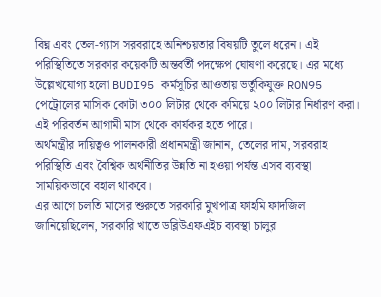বিঘ্ন এবং তেল-গ্যাস সরবরাহে অনিশ্চয়তার বিষয়টি তুলে ধরেন। এই পরিস্থিতিতে সরকার কয়েকটি অন্তর্বর্তী পদক্ষেপ ঘোষণা করেছে। এর মধ্যে উল্লেখযোগ্য হলো BUDI95 কর্মসূচির আওতায় ভর্তুকিযুক্ত RON95 পেট্রোলের মাসিক কোটা ৩০০ লিটার থেকে কমিয়ে ২০০ লিটার নির্ধারণ করা। এই পরিবর্তন আগামী মাস থেকে কার্যকর হতে পারে।
অর্থমন্ত্রীর দায়িত্বও পালনকারী প্রধানমন্ত্রী জানান, তেলের দাম, সরবরাহ পরিস্থিতি এবং বৈশ্বিক অর্থনীতির উন্নতি না হওয়া পর্যন্ত এসব ব্যবস্থা সাময়িকভাবে বহাল থাকবে।
এর আগে চলতি মাসের শুরুতে সরকারি মুখপাত্র ফাহমি ফাদজিল জানিয়েছিলেন, সরকারি খাতে ডব্লিউএফএইচ ব্যবস্থা চালুর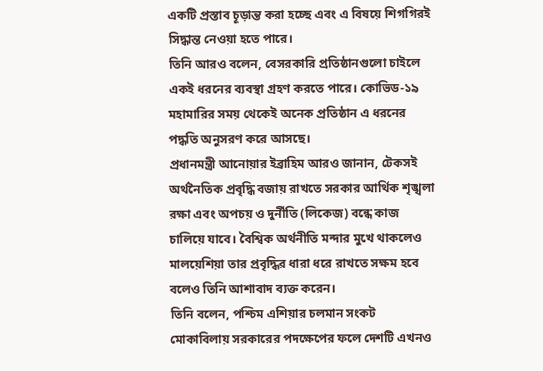একটি প্রস্তাব চূড়ান্ত করা হচ্ছে এবং এ বিষয়ে শিগগিরই সিদ্ধান্ত নেওয়া হতে পারে।
তিনি আরও বলেন, বেসরকারি প্রতিষ্ঠানগুলো চাইলে একই ধরনের ব্যবস্থা গ্রহণ করতে পারে। কোভিড-১৯ মহামারির সময় থেকেই অনেক প্রতিষ্ঠান এ ধরনের পদ্ধতি অনুসরণ করে আসছে।
প্রধানমন্ত্রী আনোয়ার ইব্রাহিম আরও জানান, টেকসই অর্থনৈতিক প্রবৃদ্ধি বজায় রাখতে সরকার আর্থিক শৃঙ্খলা রক্ষা এবং অপচয় ও দুর্নীতি (লিকেজ) বন্ধে কাজ চালিয়ে যাবে। বৈশ্বিক অর্থনীতি মন্দার মুখে থাকলেও মালয়েশিয়া তার প্রবৃদ্ধির ধারা ধরে রাখতে সক্ষম হবে বলেও তিনি আশাবাদ ব্যক্ত করেন।
তিনি বলেন, পশ্চিম এশিয়ার চলমান সংকট মোকাবিলায় সরকারের পদক্ষেপের ফলে দেশটি এখনও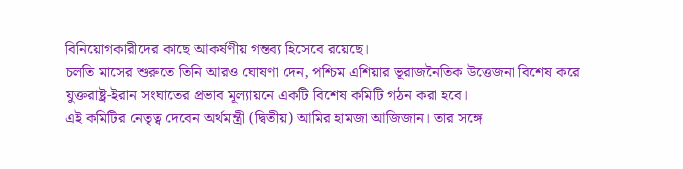বিনিয়োগকারীদের কাছে আকর্ষণীয় গন্তব্য হিসেবে রয়েছে।
চলতি মাসের শুরুতে তিনি আরও ঘোষণা দেন, পশ্চিম এশিয়ার ভূরাজনৈতিক উত্তেজনা বিশেষ করে যুক্তরাষ্ট্র-ইরান সংঘাতের প্রভাব মূল্যায়নে একটি বিশেষ কমিটি গঠন করা হবে।
এই কমিটির নেতৃত্ব দেবেন অর্থমন্ত্রী (দ্বিতীয়) আমির হামজা আজিজান। তার সঙ্গে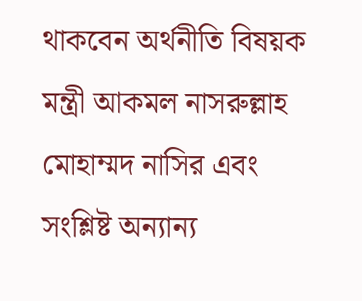থাকবেন অর্থনীতি বিষয়ক মন্ত্রী আকমল নাসরুল্লাহ মোহাম্মদ নাসির এবং সংশ্লিষ্ট অন্যান্য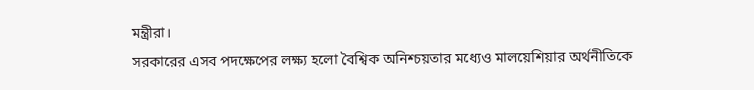মন্ত্রীরা।
সরকারের এসব পদক্ষেপের লক্ষ্য হলো বৈশ্বিক অনিশ্চয়তার মধ্যেও মালয়েশিয়ার অর্থনীতিকে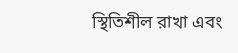স্থিতিশীল রাখা এবং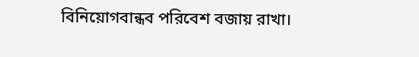বিনিয়োগবান্ধব পরিবেশ বজায় রাখা।